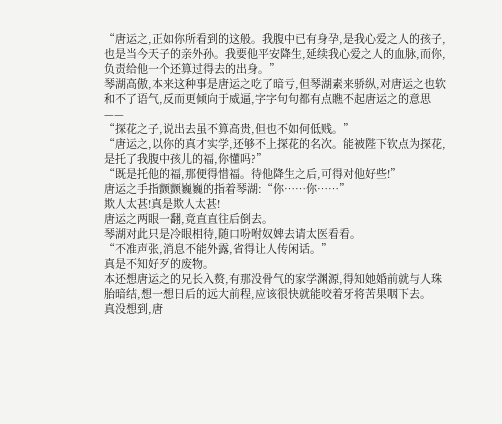“唐运之,正如你所看到的这般。我腹中已有身孕,是我心爱之人的孩子,也是当今天子的亲外孙。我要他平安降生,延续我心爱之人的血脉,而你,负责给他一个还算过得去的出身。”
琴湖高傲,本来这种事是唐运之吃了暗亏,但琴湖素来骄纵,对唐运之也软和不了语气,反而更倾向于威逼,字字句句都有点瞧不起唐运之的意思——
“探花之子,说出去虽不算高贵,但也不如何低贱。”
“唐运之,以你的真才实学,还够不上探花的名次。能被陛下钦点为探花,是托了我腹中孩儿的福,你懂吗?”
“既是托他的福,那便得惜福。待他降生之后,可得对他好些!”
唐运之手指颤颤巍巍的指着琴湖:“你……你……”
欺人太甚!真是欺人太甚!
唐运之两眼一翻,竟直直往后倒去。
琴湖对此只是冷眼相待,随口吩咐奴婢去请太医看看。
“不准声张,消息不能外露,省得让人传闲话。”
真是不知好歹的废物。
本还想唐运之的兄长入赘,有那没骨气的家学渊源,得知她婚前就与人珠胎暗结,想一想日后的远大前程,应该很快就能咬着牙将苦果咽下去。
真没想到,唐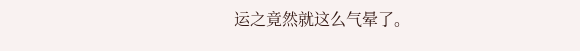运之竟然就这么气晕了。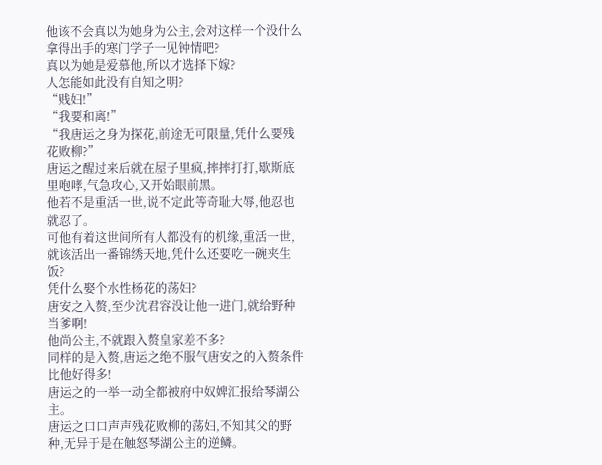他该不会真以为她身为公主,会对这样一个没什么拿得出手的寒门学子一见钟情吧?
真以为她是爱慕他,所以才选择下嫁?
人怎能如此没有自知之明?
“贱妇!”
“我要和离!”
“我唐运之身为探花,前途无可限量,凭什么要残花败柳?”
唐运之醒过来后就在屋子里疯,摔摔打打,歇斯底里咆哮,气急攻心,又开始眼前黑。
他若不是重活一世,说不定此等奇耻大辱,他忍也就忍了。
可他有着这世间所有人都没有的机缘,重活一世,就该活出一番锦绣天地,凭什么还要吃一碗夹生饭?
凭什么娶个水性杨花的荡妇?
唐安之入赘,至少沈君容没让他一进门,就给野种当爹啊!
他尚公主,不就跟入赘皇家差不多?
同样的是入赘,唐运之绝不服气唐安之的入赘条件比他好得多!
唐运之的一举一动全都被府中奴婢汇报给琴湖公主。
唐运之口口声声残花败柳的荡妇,不知其父的野种,无异于是在触怒琴湖公主的逆鳞。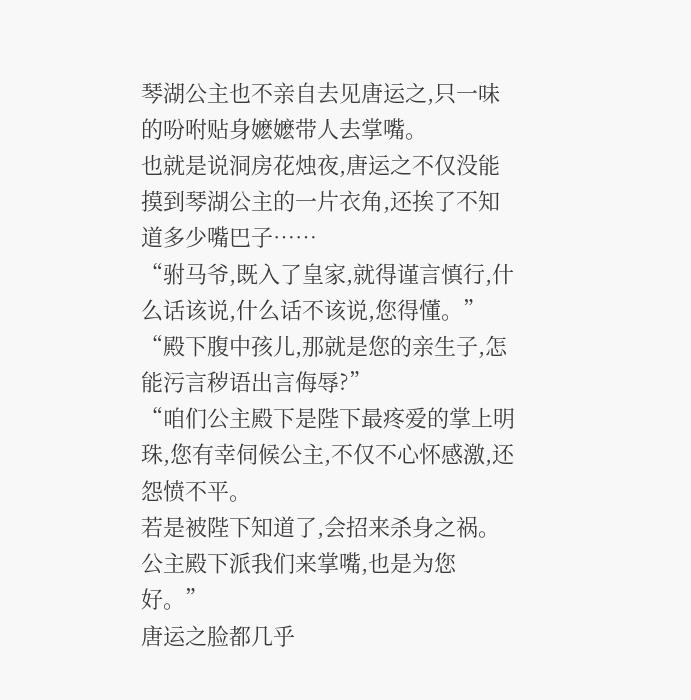琴湖公主也不亲自去见唐运之,只一味的吩咐贴身嬷嬷带人去掌嘴。
也就是说洞房花烛夜,唐运之不仅没能摸到琴湖公主的一片衣角,还挨了不知道多少嘴巴子……
“驸马爷,既入了皇家,就得谨言慎行,什么话该说,什么话不该说,您得懂。”
“殿下腹中孩儿,那就是您的亲生子,怎能污言秽语出言侮辱?”
“咱们公主殿下是陛下最疼爱的掌上明珠,您有幸伺候公主,不仅不心怀感激,还怨愤不平。
若是被陛下知道了,会招来杀身之祸。公主殿下派我们来掌嘴,也是为您好。”
唐运之脸都几乎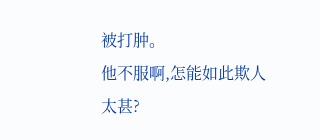被打肿。
他不服啊,怎能如此欺人太甚?